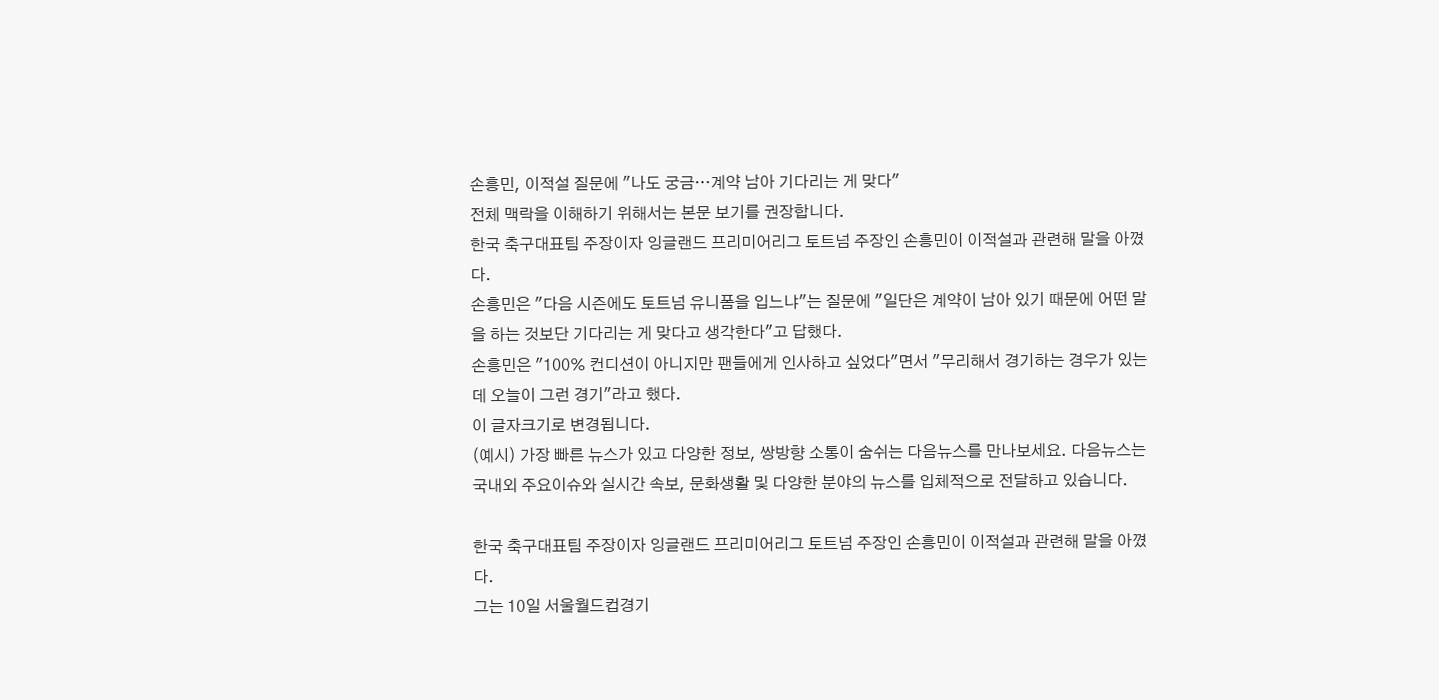손흥민, 이적설 질문에 "나도 궁금…계약 남아 기다리는 게 맞다"
전체 맥락을 이해하기 위해서는 본문 보기를 권장합니다.
한국 축구대표팀 주장이자 잉글랜드 프리미어리그 토트넘 주장인 손흥민이 이적설과 관련해 말을 아꼈다.
손흥민은 "다음 시즌에도 토트넘 유니폼을 입느냐"는 질문에 "일단은 계약이 남아 있기 때문에 어떤 말을 하는 것보단 기다리는 게 맞다고 생각한다"고 답했다.
손흥민은 "100% 컨디션이 아니지만 팬들에게 인사하고 싶었다"면서 "무리해서 경기하는 경우가 있는데 오늘이 그런 경기"라고 했다.
이 글자크기로 변경됩니다.
(예시) 가장 빠른 뉴스가 있고 다양한 정보, 쌍방향 소통이 숨쉬는 다음뉴스를 만나보세요. 다음뉴스는 국내외 주요이슈와 실시간 속보, 문화생활 및 다양한 분야의 뉴스를 입체적으로 전달하고 있습니다.

한국 축구대표팀 주장이자 잉글랜드 프리미어리그 토트넘 주장인 손흥민이 이적설과 관련해 말을 아꼈다.
그는 10일 서울월드컵경기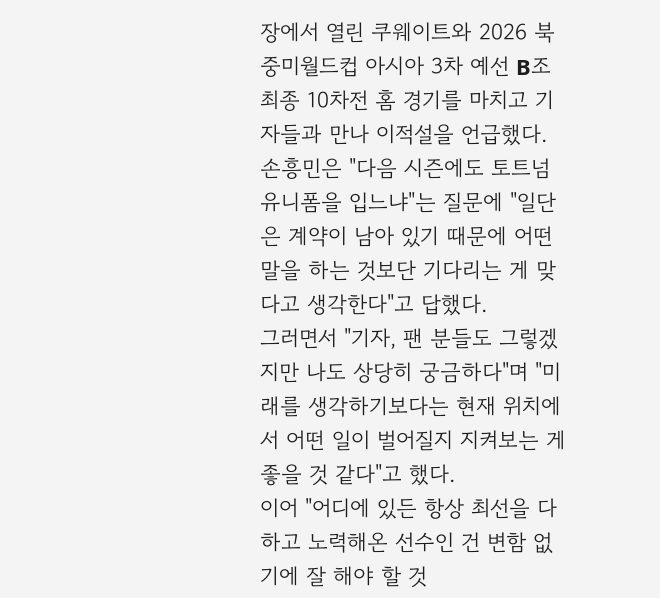장에서 열린 쿠웨이트와 2026 북중미월드컵 아시아 3차 예선 B조 최종 10차전 홈 경기를 마치고 기자들과 만나 이적설을 언급했다.
손흥민은 "다음 시즌에도 토트넘 유니폼을 입느냐"는 질문에 "일단은 계약이 남아 있기 때문에 어떤 말을 하는 것보단 기다리는 게 맞다고 생각한다"고 답했다.
그러면서 "기자, 팬 분들도 그렇겠지만 나도 상당히 궁금하다"며 "미래를 생각하기보다는 현재 위치에서 어떤 일이 벌어질지 지켜보는 게 좋을 것 같다"고 했다.
이어 "어디에 있든 항상 최선을 다하고 노력해온 선수인 건 변함 없기에 잘 해야 할 것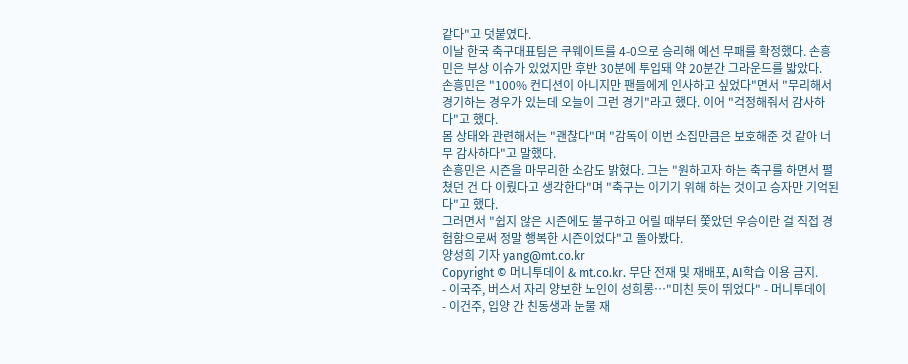같다"고 덧붙였다.
이날 한국 축구대표팀은 쿠웨이트를 4-0으로 승리해 예선 무패를 확정했다. 손흥민은 부상 이슈가 있었지만 후반 30분에 투입돼 약 20분간 그라운드를 밟았다.
손흥민은 "100% 컨디션이 아니지만 팬들에게 인사하고 싶었다"면서 "무리해서 경기하는 경우가 있는데 오늘이 그런 경기"라고 했다. 이어 "걱정해줘서 감사하다"고 했다.
몸 상태와 관련해서는 "괜찮다"며 "감독이 이번 소집만큼은 보호해준 것 같아 너무 감사하다"고 말했다.
손흥민은 시즌을 마무리한 소감도 밝혔다. 그는 "원하고자 하는 축구를 하면서 펼쳤던 건 다 이뤘다고 생각한다"며 "축구는 이기기 위해 하는 것이고 승자만 기억된다"고 했다.
그러면서 "쉽지 않은 시즌에도 불구하고 어릴 때부터 쫓았던 우승이란 걸 직접 경험함으로써 정말 행복한 시즌이었다"고 돌아봤다.
양성희 기자 yang@mt.co.kr
Copyright © 머니투데이 & mt.co.kr. 무단 전재 및 재배포, AI학습 이용 금지.
- 이국주, 버스서 자리 양보한 노인이 성희롱…"미친 듯이 뛰었다" - 머니투데이
- 이건주, 입양 간 친동생과 눈물 재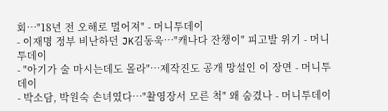회…"18년 전 오해로 멀어져" - 머니투데이
- 이재명 정부 비난하던 JK김동욱…"캐나다 잔챙이" 피고발 위기 - 머니투데이
- "아기가 술 마시는데도 몰라"…제작진도 공개 망설인 이 장면 - 머니투데이
- 박소담, 박원숙 손녀였다…"촬영장서 모른 척" 왜 숨겼나 - 머니투데이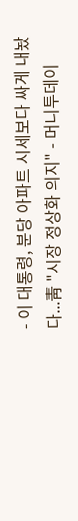- 이 대통령, 분당 아파트 시세보다 싸게 내놨다...靑 "시장 정상화 의지" - 머니투데이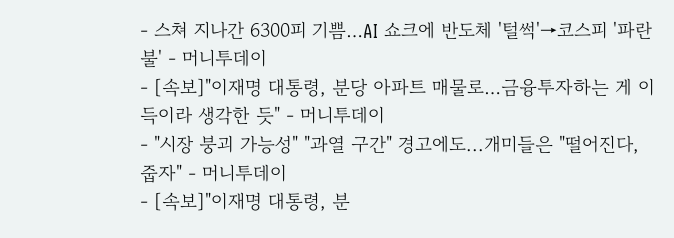- 스쳐 지나간 6300피 기쁨…AI 쇼크에 반도체 '털썩'→코스피 '파란불' - 머니투데이
- [속보]"이재명 대통령, 분당 아파트 매물로…금융투자하는 게 이득이라 생각한 듯" - 머니투데이
- "시장 붕괴 가능성" "과열 구간" 경고에도...개미들은 "떨어진다, 줍자" - 머니투데이
- [속보]"이재명 대통령, 분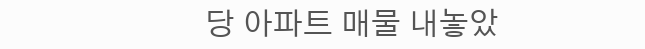당 아파트 매물 내놓았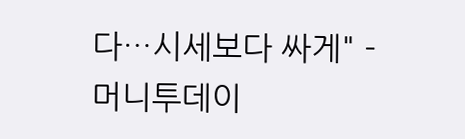다…시세보다 싸게" - 머니투데이